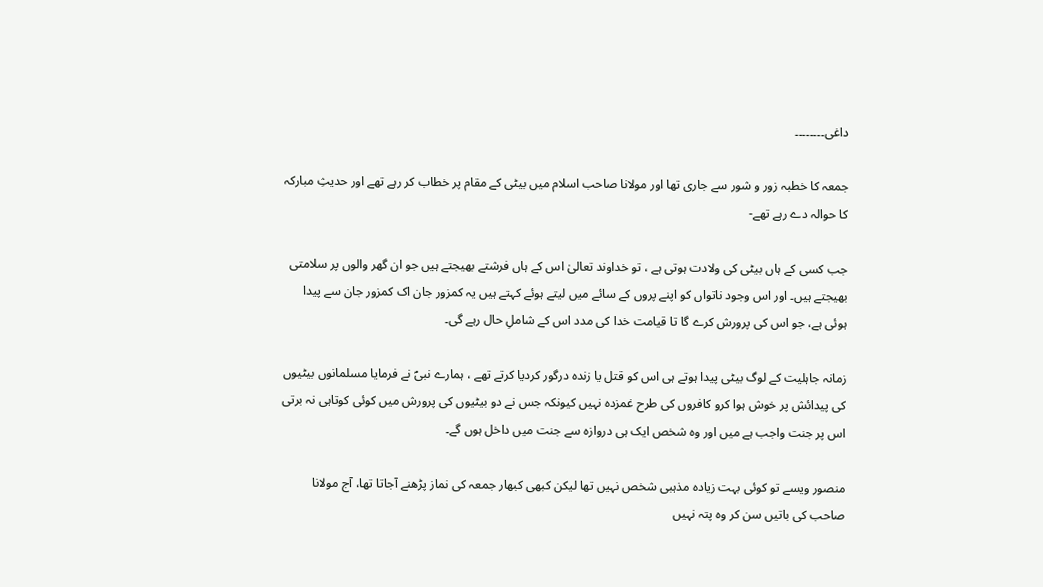داغی۔۔۔۔۔۔۔۔

جمعہ کا خطبہ زور و شور سے جاری تھا اور مولانا صاحب اسلام میں بیٹی کے مقام پر خطاب کر رہے تھے اور حدیثِ مبارکہ کا حوالہ دے رہے تھے-

جب کسی کے ہاں بیٹی کی ولادت ہوتی ہے ، تو خداوند تعالیٰ اس کے ہاں فرشتے بھیجتے ہیں جو ان گھر والوں پر سلامتی بھیجتے ہیں۔ اور اس وجود ناتواں کو اپنے پروں کے سائے میں لیتے ہوئے کہتے ہیں یہ کمزور جان اک کمزور جان سے پیدا ہوئی ہے، جو اس کی پرورش کرے گا تا قیامت خدا کی مدد اس کے شاملِ حال رہے گی۔

زمانہ جاہلیت کے لوگ بیٹی پیدا ہوتے ہی اس کو قتل یا زندہ درگور کردیا کرتے تھے ، ہمارے نبیؐ نے فرمایا مسلمانوں بیٹیوں کی پیدائش پر خوش ہوا کرو کافروں کی طرح غمزدہ نہیں کیونکہ جس نے دو بیٹیوں کی پرورش میں کوئی کوتاہی نہ برتی اس پر جنت واجب ہے میں اور وہ شخص ایک ہی دروازہ سے جنت میں داخل ہوں گے۔

منصور ویسے تو کوئی بہت زیادہ مذہبی شخص نہیں تھا لیکن کبھی کبھار جمعہ کی نماز پڑھنے آجاتا تھا، آج مولانا صاحب کی باتیں سن کر وہ پتہ نہیں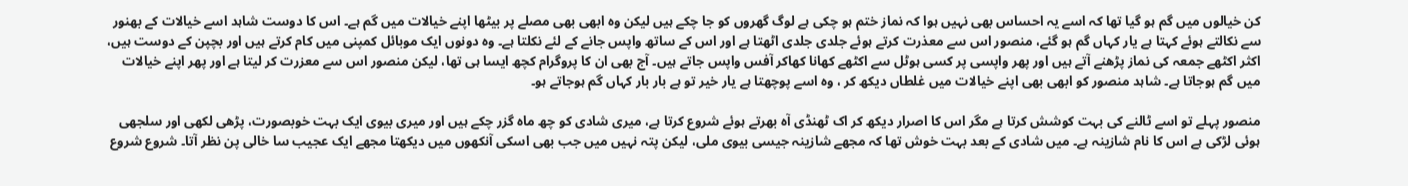کن خیالوں میں گم ہو گیا تھا کہ اسے یہ احساس بھی نہیں ہوا کہ نماز ختم ہو چکی ہے لوگ گھروں کو جا چکے ہیں لیکن وہ ابھی بھی مصلے پر بیٹھا اپنے خیالات میں گم ہے۔ اس کا دوست شاہد اسے خیالات کے بھنور سے نکالتے ہوئے کہتا ہے یار کہاں گم ہو گئے، منصور اس سے معذرت کرتے ہوئے جلدی جلدی اٹھتا ہے اور اس کے ساتھ واپس جانے کے لئے نکلتا ہے۔ وہ دونوں ایک موبائل کمپنی میں کام کرتے ہیں اور بچپن کے دوست ہیں، اکثر اکٹھے جمعہ کی نماز پڑھنے آتے ہیں اور پھر واپسی پر کسی ہوٹل سے اکٹھے کھانا کھاکر آفس واپس جاتے ہیں۔ آج بھی ان کا پروگرام کچھ ایسا ہی تھا، لیکن منصور اس سے معزرت کر لیتا ہے اور پھر اپنے خیالات میں گم ہوجاتا ہے۔ شاہد منصور کو ابھی بھی اپنے خیالات میں غلطاں دیکھ کر ، وہ اسے پوچھتا ہے یار خیر تو ہے بار بار کہاں گم ہوجاتے ہو۔

منصور پہلے تو اسے ٹالنے کی بہت کوشش کرتا ہے مگر اس کا اصرار دیکھ کر اک ٹھنڈی آہ بھرتے ہوئے شروع کرتا ہے، میری شادی کو چھ ماہ گزر چکے ہیں اور میری بیوی ایک بہت خوبصورت، پڑھی لکھی اور سلجھی ہوئی لڑکی ہے اس کا نام شازینہ ہے۔ میں شادی کے بعد بہت خوش تھا کہ مجھے شازینہ جیسی بیوی ملی، لیکن پتہ نہیں میں جب بھی اسکی آنکھوں میں دیکھتا مجھے ایک عجیب سا خالی پن نظر آتا۔ شروع شروع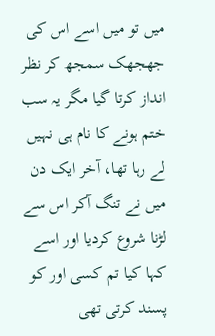میں تو میں اسے اس کی جھجھک سمجھ کر نظر انداز کرتا گیا مگر یہ سب ختم ہونے کا نام ہی نہیں لے رہا تھا، آخر ایک دن میں نے تنگ آکر اس سے لڑنا شروع کردیا اور اسے کہا کیا تم کسی اور کو پسند کرتی تھی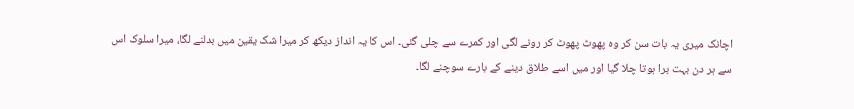اچانک میری یہ بات سن کر وہ پھوٹ پھوٹ کر رونے لگی اور کمرے سے چلی گئی۔ اس کا یہ انداز دیکھ کر میرا شک یقین میں بدلنے لگا، میرا سلوک اس سے ہر دن بہت برا ہوتا چلا گیا اور میں اسے طلاق دینے کے بارے سوچنے لگا۔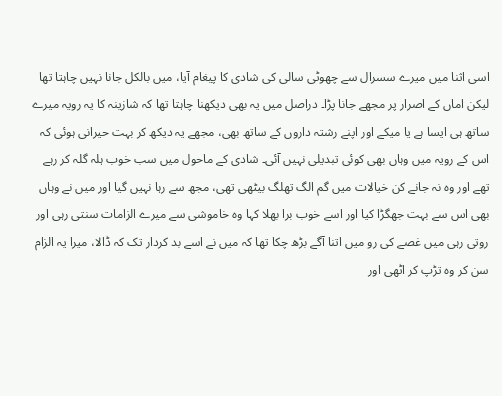اسی اثنا میں میرے سسرال سے چھوٹی سالی کی شادی کا پیغام آیا، میں بالکل جانا نہیں چاہتا تھا لیکن اماں کے اصرار پر مجھے جانا پڑا۔ دراصل میں یہ بھی دیکھنا چاہتا تھا کہ شازینہ کا یہ رویہ میرے ساتھ ہی ایسا ہے یا میکے اور اپنے رشتہ داروں کے ساتھ بھی، مجھے یہ دیکھ کر بہت حیرانی ہوئی کہ اس کے رویہ میں وہاں بھی کوئی تبدیلی نہیں آئی۔ شادی کے ماحول میں سب خوب ہلہ گلہ کر رہے تھے اور وہ نہ جانے کن خیالات میں گم الگ تھلگ بیٹھی تھی، مجھ سے رہا نہیں گیا اور میں نے وہاں بھی اس سے بہت جھگڑا کیا اور اسے خوب برا بھلا کہا وہ خاموشی سے میرے الزامات سنتی رہی اور روتی رہی میں غصے کی رو میں اتنا آگے بڑھ چکا تھا کہ میں نے اسے بد کردار تک کہ ڈالا، میرا یہ الزام سن کر وہ تڑپ کر اٹھی اور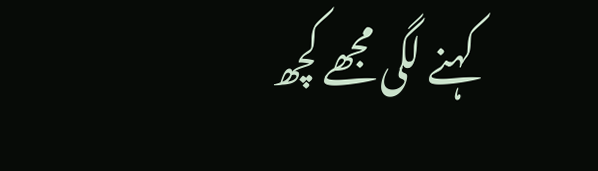کہنے لگی مجھے کچھ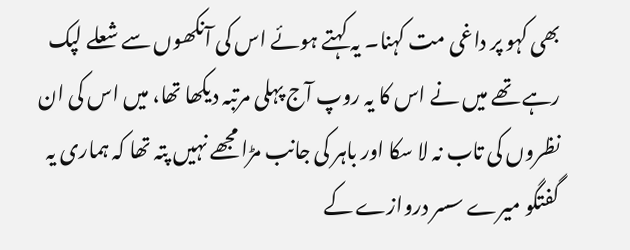بھی کہو پر داغی مت کہنا۔ یہ کہتے ہوئے اس کی آنکھوں سے شعلے لپک رہے تھے میں نے اس کا یہ روپ آج پہلی مرتبہ دیکھا تھا، میں اس کی ان نظروں کی تاب نہ لا سکا اور باہر کی جانب مڑا مجھے نہیں پتہ تھا کہ ہماری یہ گفتگو میرے سسر دروازے کے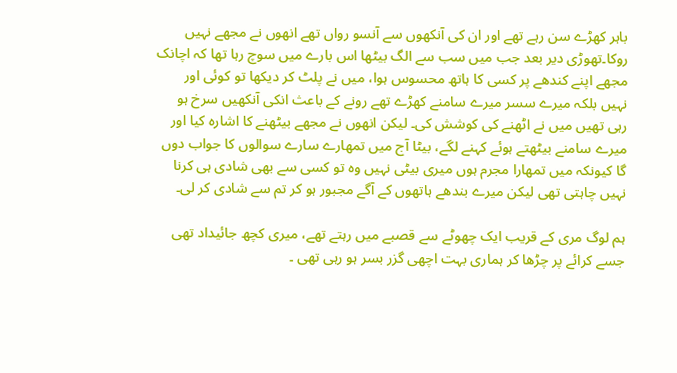باہر کھڑے سن رہے تھے اور ان کی آنکھوں سے آنسو رواں تھے انھوں نے مجھے نہیں روکا۔تھوڑی دیر بعد جب میں سب سے الگ بیٹھا اس بارے میں سوچ رہا تھا کہ اچانک مجھے اپنے کندھے پر کسی کا ہاتھ محسوس ہوا، میں نے پلٹ کر دیکھا تو کوئی اور نہیں بلکہ میرے سسر میرے سامنے کھڑے تھے رونے کے باعث انکی آنکھیں سرخ ہو رہی تھیں میں نے اٹھنے کی کوشش کی۔ لیکن انھوں نے مجھے بیٹھنے کا اشارہ کیا اور میرے سامنے بیٹھتے ہوئے کہنے لگے، بیٹا آج میں تمھارے سارے سوالوں کا جواب دوں گا کیونکہ میں تمھارا مجرم ہوں میری بیٹی نہیں وہ تو کسی سے بھی شادی ہی کرنا نہیں چاہتی تھی لیکن میرے بندھے ہاتھوں کے آگے مجبور ہو کر تم سے شادی کر لی۔

ہم لوگ مری کے قریب ایک چھوٹے سے قصبے میں رہتے تھے، میری کچھ جائیداد تھی جسے کرائے پر چڑھا کر ہماری بہت اچھی گزر بسر ہو رہی تھی ۔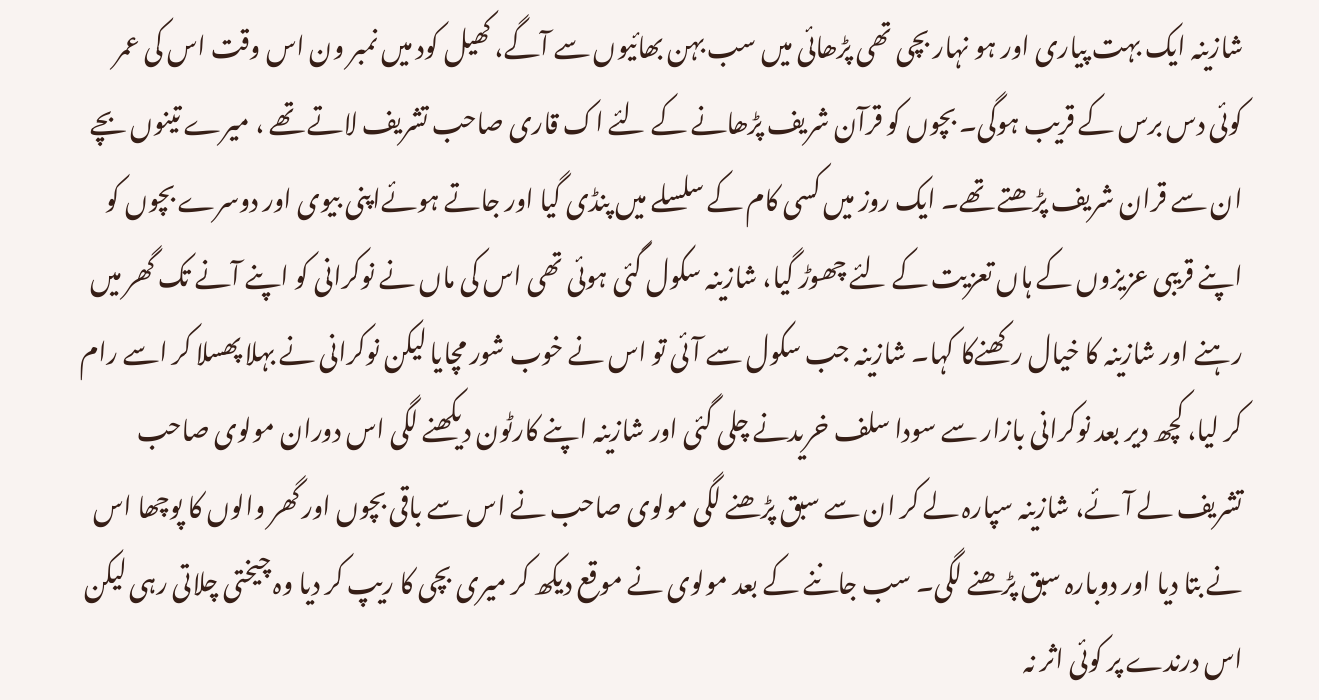شازینہ ایک بہت پیاری اور ہو نہار بچی تھی پڑھائی میں سب بہن بھائیوں سے آگے، کھیل کود میں نمبر ون اس وقت اس کی عمر کوئی دس برس کے قریب ہوگی۔ بچوں کو قرآن شریف پڑھانے کے لئے اک قاری صاحب تشریف لاتے تھے ، میرے تینوں بچے ان سے قران شریف پڑھتے تھے۔ ایک روز میں کسی کام کے سلسلے میں پنڈی گیا اور جاتے ہوئےاپنی بیوی اور دوسرے بچوں کو اپنے قریبی عزیزوں کے ہاں تعزیت کے لئے چھوڑ گیا، شازینہ سکول گئی ہوئی تھی اس کی ماں نے نوکرانی کو اپنے آنے تک گھر میں رہنے اور شازینہ کا خیال رکھنےکا کہا۔ شازینہ جب سکول سے آئی تو اس نے خوب شور مچایا لیکن نوکرانی نے بہلا پھسلا کر اسے رام کر لیا، کچھ دیر بعد نوکرانی بازار سے سودا سلف خریدنے چلی گئی اور شازینہ اپنے کارٹون دیکھنے لگی اس دوران مولوی صاحب تشریف لے آئے، شازینہ سپارہ لے کر ان سے سبق پڑھنے لگی مولوی صاحب نے اس سے باقی بچوں اور گھر والوں کا پوچھا اس نے بتا دیا اور دوبارہ سبق پڑھنے لگی۔ سب جاننے کے بعد مولوی نے موقع دیکھ کر میری بچی کا ریپ کر دیا وہ چیختی چلاتی رہی لیکن اس درندے پر کوئی اثر نہ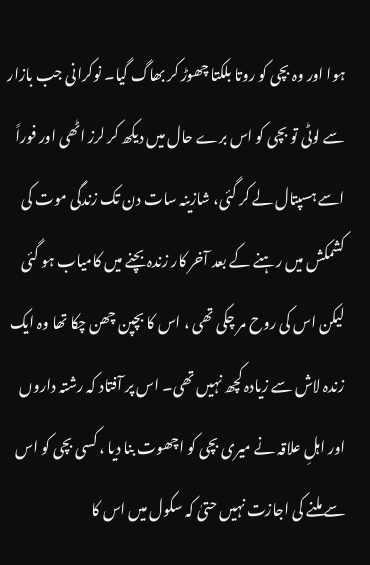ہوا اور وہ بچی کو روتا بلکتا چھوڑ کر بھاگ گیا۔ نوکرانی جب بازار سے لوٹی تو بچی کو اس برے حال میں دیکھ کر لرز اٹھی اور فوراً اسے ہسپتال لے کر گئی، شازینہ سات دن تک زندگی موت کی کشمکش میں رہنے کے بعد آخر کار زندہ بچنے میں کامیاب ہو گئی لیکن اس کی روح مر چکی تھی ، اس کا بچپن چھن چکا تھا وہ ایک زندہ لاش سے زیادہ کچھ نہیں تھی۔ اس پر آفتاد کہ رشتہ داروں اور اہلِ علاقہ نے میری بچی کو اچھوت بنا دیا ، کسی بچی کو اس سے ملنے کی اجازت نہیں حتیٰ کہ سکول میں اس کا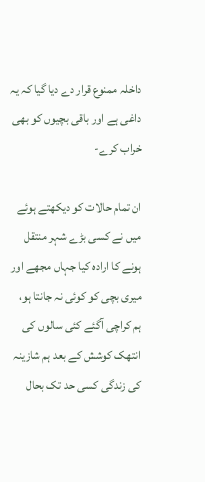داخلہ ممنوع قرار دے دیا گیا کہ یہ داغی ہے اور باقی بچیوں کو بھی خراب کرے-

ان تمام حالات کو دیکھتے ہوئے میں نے کسی بڑے شہر منتقل ہونے کا ارادہ کیا جہاں مجھے اور میری بچی کو کوئی نہ جانتا ہو، ہم کراچی آگئے کئی سالوں کی انتھک کوشش کے بعد ہم شازینہ کی زندگی کسی حد تک بحال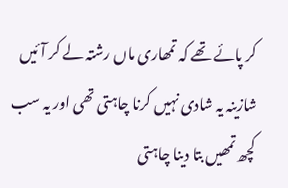کر پائے تھے کہ تمھاری ماں رشتہ لے کر آئیں شازینہ یہ شادی نہیں کرنا چاہتی تھی اور یہ سب کچھ تمھیں بتا دینا چاہتی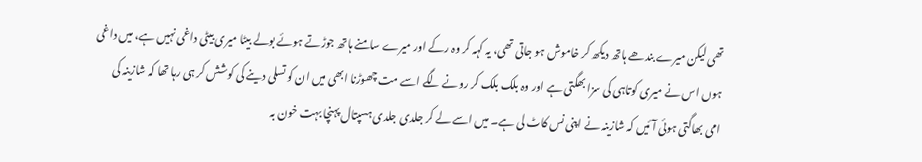تھی لیکن میرے بندھے ہاتھ دیکھ کر خاموش ہو جاتی تھی، یہ کہہ کر وہ رکے اور میرے سامنے ہاتھ جوڑتے ہوئے بولے بیٹا میری بیٹی داغی نہیں ہے، میں داغی ہوں اس نے میری کوتاہی کی سزا بھگتی ہے اور وہ بلک بلک کر رونے لگے اسے مت چھوڑنا ابھی میں ان کو تسلی دینے کی کوشش کر ہی رہا تھا کہ شازینہ کی امی بھاگتی ہوئی آئیں کہ شازینہ نے اپنی نس کاٹ لی ہے۔ میں اسے لے کر جلدی جلدی ہسپتال پہنچا بہت خون بہ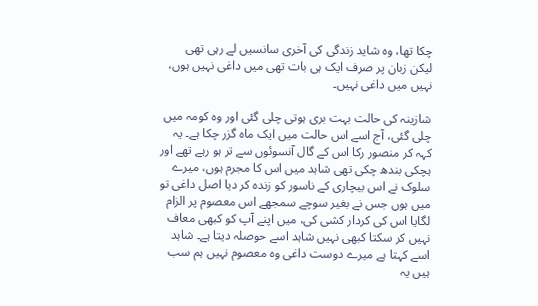چکا تھا، وہ شاید زندگی کی آخری سانسیں لے رہی تھی لیکن زبان پر صرف ایک ہی بات تھی میں داغی نہیں ہوں، نہیں میں داغی نہیں۔

شازینہ کی حالت بہت بری ہوتی چلی گئی اور وہ کومہ میں چلی گئی، آج اسے اس حالت میں ایک ماہ گزر چکا ہے۔ یہ کہہ کر منصور رکا اس کے گال آنسوئوں سے تر ہو رہے تھے اور ہچکی بندھ چکی تھی شاہد میں اس کا مجرم ہوں، میرے سلوک نے اس بیچاری کے ناسور کو زندہ کر دیا اصل داغی تو میں ہوں جس نے بغیر سوچے سمجھے اس معصوم پر الزام لگایا اس کی کردار کشی کی، میں اپنے آپ کو کبھی معاف نہیں کر سکتا کبھی نہیں شاہد اسے حوصلہ دیتا ہے۔ شاہد اسے کہتا ہے میرے دوست داغی وہ معصوم نہیں ہم سب ہیں یہ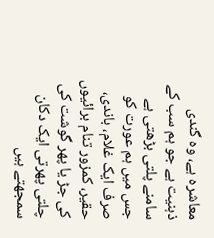معاشرہ ہے، وہ گندی ذہنیت ہے جو ہم سب کے سامنے پلتی بڑھتی ہے جس میں ہم عورت کو صرف ایک غلام، باندی، حقیر، کمزور تنام برائیوں کی جڑ یا پھر گوشت کی چلتی پھرتی ایک دکان سمجھتے ہیں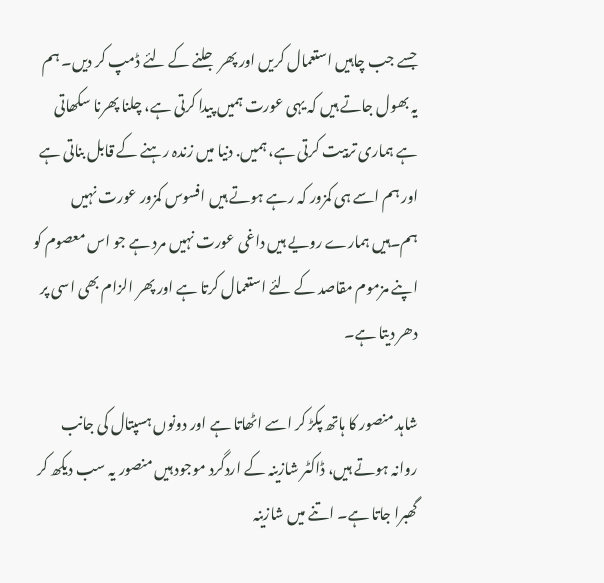جسے جب چاہیں استعمال کریں اور پھر جلنے کے لئے ڈمپ کر دیں۔ ہم یہ بھول جاتے ہیں کہ یہی عورت ہمیں پیدا کرتی ہے، چلنا پھرنا سکھاتی ہے ہماری تربیت کرتی ہے، ہمیں. دنیا میں زندہ رہنے کے قابل بناتی ہے اور ہم اسے ہی کمزور کہ رہے ہوتے ہیں افسوس کمزور عورت نہیں ہم۔ہیں ہمارے رویے ہیں داغی عورت نہیں مرد ہے جو اس معصوم کو اپنے مزموم مقاصد کے لئے استعمال کرتا ہے اور پھر الزام بھی اسی پر دھر دیتا ہے۔

شاہد منصور کا ہاتھ پکڑ کر اسے اٹھاتا ہے اور دونوں ہسپتال کی جانب روانہ ہوتے ہیں، ڈاکٹر شازینہ کے اردگرد موجود ہیں منصور یہ سب دیکھ کر گھبرا جاتا ہے۔ اتنے میں شازینہ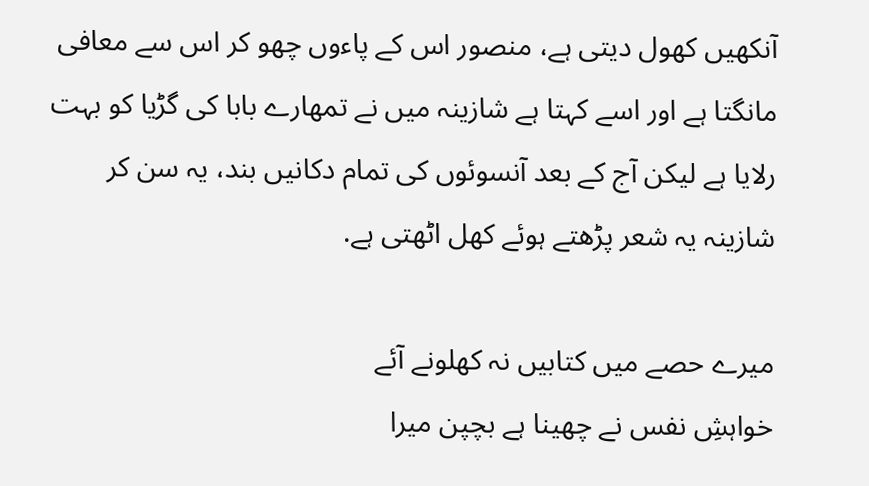آنکھیں کھول دیتی ہے، منصور اس کے پاءوں چھو کر اس سے معافی مانگتا ہے اور اسے کہتا ہے شازینہ میں نے تمھارے بابا کی گڑیا کو بہت رلایا ہے لیکن آج کے بعد آنسوئوں کی تمام دکانیں بند، یہ سن کر شازینہ یہ شعر پڑھتے ہوئے کھل اٹھتی ہے.

میرے حصے میں کتابیں نہ کھلونے آئے
خواہشِ نفس نے چھینا ہے بچپن میرا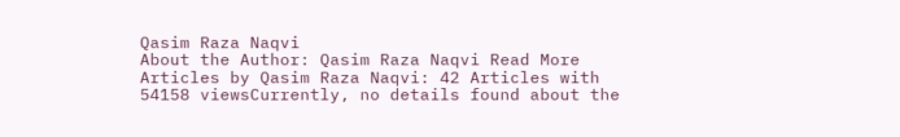Qasim Raza Naqvi
About the Author: Qasim Raza Naqvi Read More Articles by Qasim Raza Naqvi: 42 Articles with 54158 viewsCurrently, no details found about the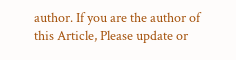author. If you are the author of this Article, Please update or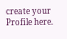create your Profile here.